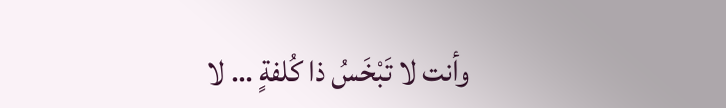وأنت لا تَبْخَسُ ذا كُلفةٍ … لا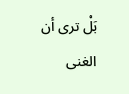بَلْ ترى أن الغنى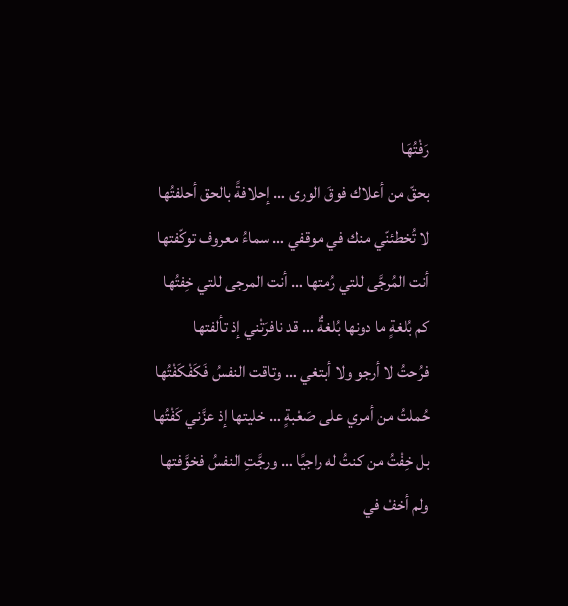رَفْتُهَا
بحقّ من أعلاك فوقَ الورى … إحلافةً بالحق أحلفتُها
لا تُخطئنّي منك في موقفي … سماءُ معروف توكّفتها
أنت المُرجَّى للتي رُمتها … أنت المرجى للتي خِفتُها
كم بُلغةٍ ما دونها بُلغةٌ … قد نافرَتْني إذ تألفتها
فرُحتُ لا أرجو ولا أبتغي … وتاقت النفسُ فَكَفْكَفْتُها
حُملتُ من أمري على صَعْبةٍ … خليتها إذ عزَّني كَفْتُها
بل خِفْتُ من كنتُ له راجيًا … ورجَّتِ النفسُ فخوَّفتها
ولم أخفْ في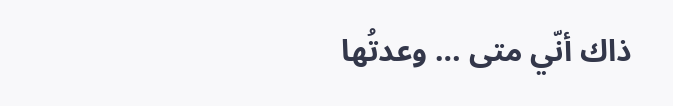ذاك أنّي متى … وعدتُها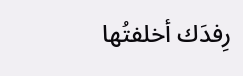رِفدَك أخلفتُها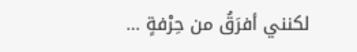لكنني أفرَقُ من حِرْفةٍ …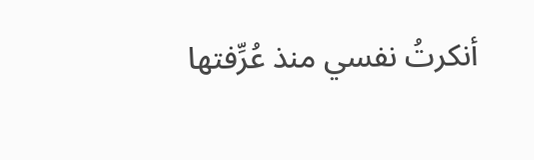أنكرتُ نفسي منذ عُرِّفتها